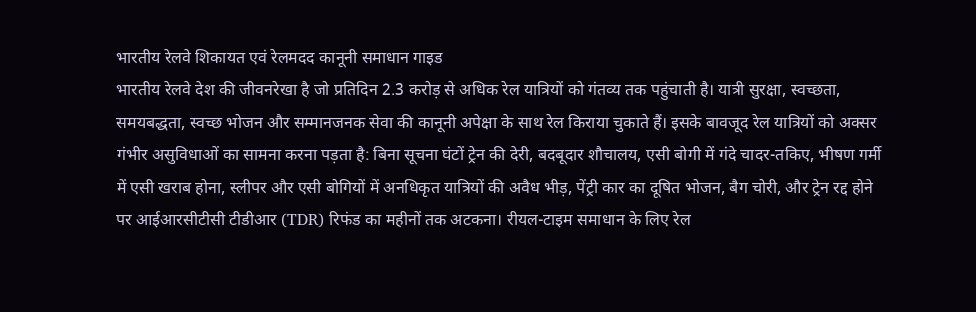भारतीय रेलवे शिकायत एवं रेलमदद कानूनी समाधान गाइड
भारतीय रेलवे देश की जीवनरेखा है जो प्रतिदिन 2.3 करोड़ से अधिक रेल यात्रियों को गंतव्य तक पहुंचाती है। यात्री सुरक्षा, स्वच्छता, समयबद्धता, स्वच्छ भोजन और सम्मानजनक सेवा की कानूनी अपेक्षा के साथ रेल किराया चुकाते हैं। इसके बावजूद रेल यात्रियों को अक्सर गंभीर असुविधाओं का सामना करना पड़ता है: बिना सूचना घंटों ट्रेन की देरी, बदबूदार शौचालय, एसी बोगी में गंदे चादर-तकिए, भीषण गर्मी में एसी खराब होना, स्लीपर और एसी बोगियों में अनधिकृत यात्रियों की अवैध भीड़, पेंट्री कार का दूषित भोजन, बैग चोरी, और ट्रेन रद्द होने पर आईआरसीटीसी टीडीआर (TDR) रिफंड का महीनों तक अटकना। रीयल-टाइम समाधान के लिए रेल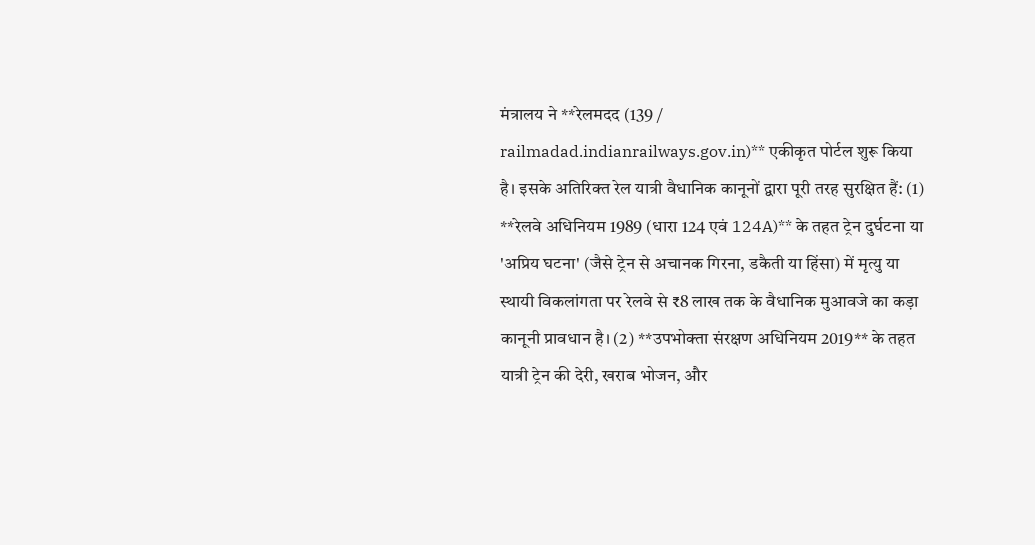मंत्रालय ने **रेलमदद (139 / railmadad.indianrailways.gov.in)** एकीकृत पोर्टल शुरू किया है। इसके अतिरिक्त रेल यात्री वैधानिक कानूनों द्वारा पूरी तरह सुरक्षित हैं: (1) **रेलवे अधिनियम 1989 (धारा 124 एवं 124A)** के तहत ट्रेन दुर्घटना या 'अप्रिय घटना' (जैसे ट्रेन से अचानक गिरना, डकैती या हिंसा) में मृत्यु या स्थायी विकलांगता पर रेलवे से ₹8 लाख तक के वैधानिक मुआवजे का कड़ा कानूनी प्रावधान है। (2) **उपभोक्ता संरक्षण अधिनियम 2019** के तहत यात्री ट्रेन की देरी, खराब भोजन, और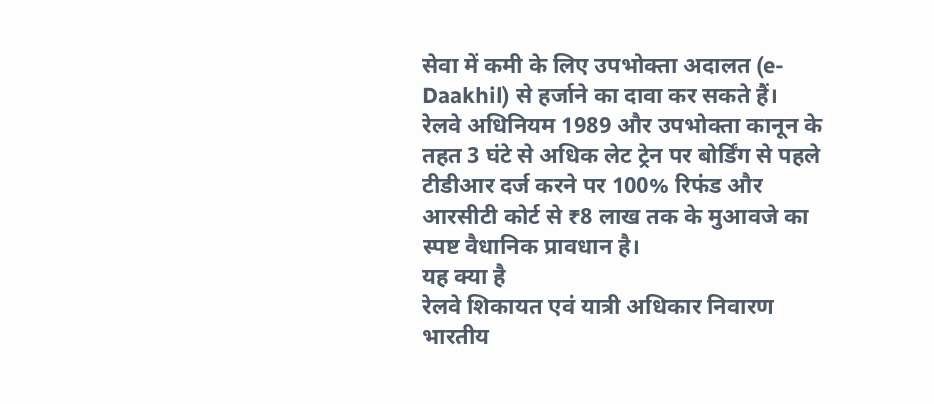सेवा में कमी के लिए उपभोक्ता अदालत (e-Daakhil) से हर्जाने का दावा कर सकते हैं।
रेलवे अधिनियम 1989 और उपभोक्ता कानून के तहत 3 घंटे से अधिक लेट ट्रेन पर बोर्डिंग से पहले टीडीआर दर्ज करने पर 100% रिफंड और आरसीटी कोर्ट से ₹8 लाख तक के मुआवजे का स्पष्ट वैधानिक प्रावधान है।
यह क्या है
रेलवे शिकायत एवं यात्री अधिकार निवारण भारतीय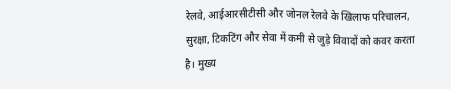रेलवे, आईआरसीटीसी और जोनल रेलवे के खिलाफ परिचालन, सुरक्षा, टिकटिंग और सेवा में कमी से जुड़े विवादों को कवर करता है। मुख्य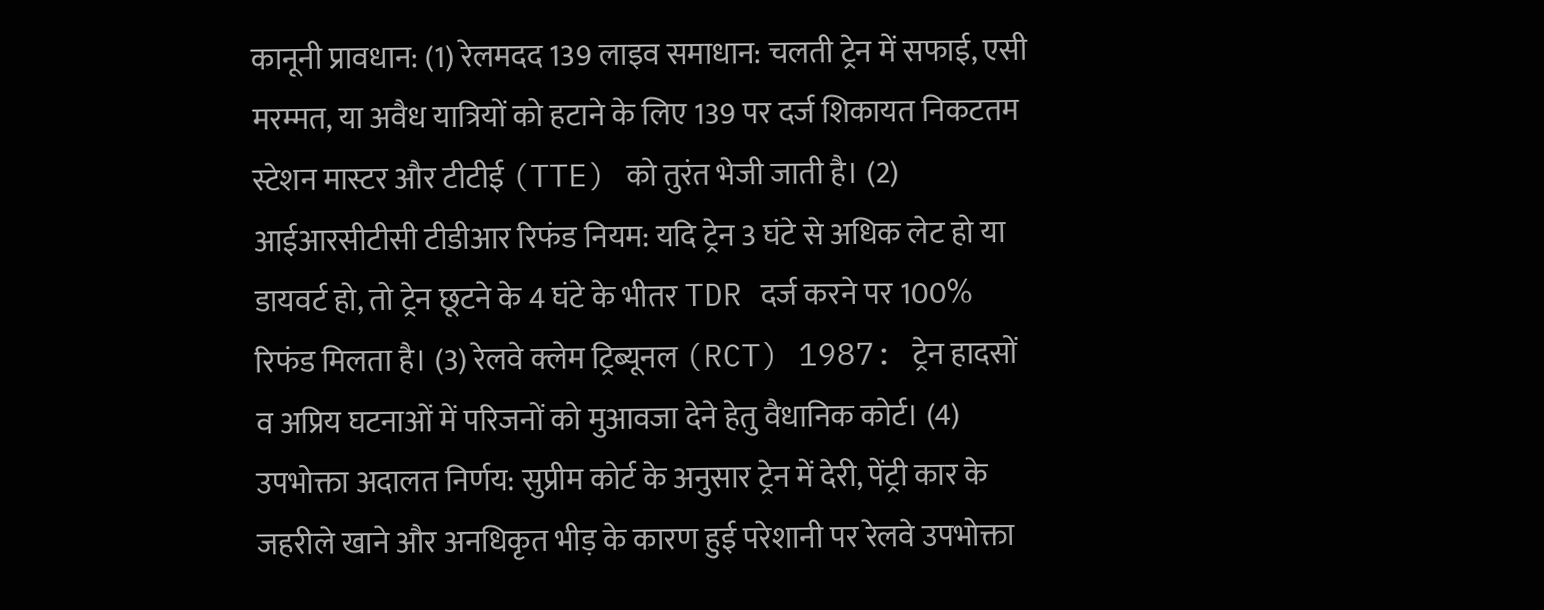कानूनी प्रावधान: (1) रेलमदद 139 लाइव समाधान: चलती ट्रेन में सफाई, एसी मरम्मत, या अवैध यात्रियों को हटाने के लिए 139 पर दर्ज शिकायत निकटतम स्टेशन मास्टर और टीटीई (TTE) को तुरंत भेजी जाती है। (2) आईआरसीटीसी टीडीआर रिफंड नियम: यदि ट्रेन 3 घंटे से अधिक लेट हो या डायवर्ट हो, तो ट्रेन छूटने के 4 घंटे के भीतर TDR दर्ज करने पर 100% रिफंड मिलता है। (3) रेलवे क्लेम ट्रिब्यूनल (RCT) 1987: ट्रेन हादसों व अप्रिय घटनाओं में परिजनों को मुआवजा देने हेतु वैधानिक कोर्ट। (4) उपभोक्ता अदालत निर्णय: सुप्रीम कोर्ट के अनुसार ट्रेन में देरी, पेंट्री कार के जहरीले खाने और अनधिकृत भीड़ के कारण हुई परेशानी पर रेलवे उपभोक्ता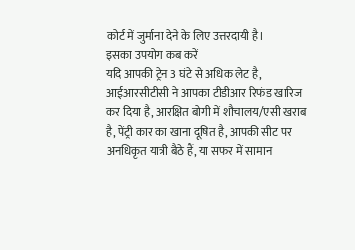कोर्ट में जुर्माना देने के लिए उत्तरदायी है।
इसका उपयोग कब करें
यदि आपकी ट्रेन 3 घंटे से अधिक लेट है, आईआरसीटीसी ने आपका टीडीआर रिफंड खारिज कर दिया है, आरक्षित बोगी में शौचालय/एसी खराब है, पेंट्री कार का खाना दूषित है, आपकी सीट पर अनधिकृत यात्री बैठे हैं, या सफर में सामान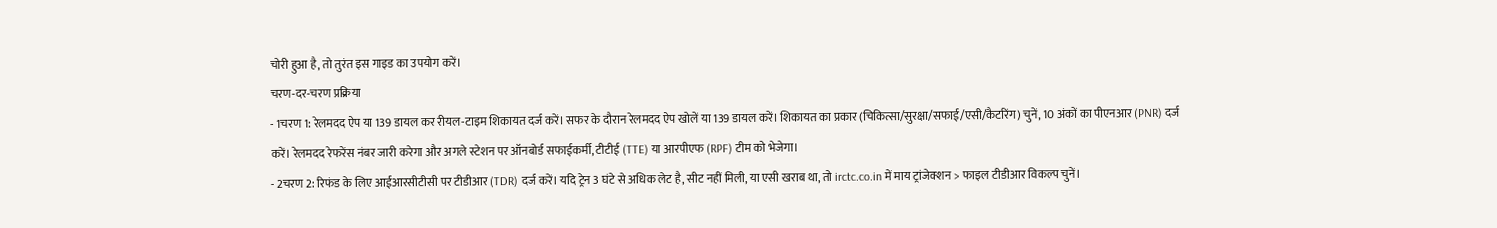चोरी हुआ है, तो तुरंत इस गाइड का उपयोग करें।
चरण-दर-चरण प्रक्रिया
- 1चरण 1: रेलमदद ऐप या 139 डायल कर रीयल-टाइम शिकायत दर्ज करें। सफर के दौरान रेलमदद ऐप खोलें या 139 डायल करें। शिकायत का प्रकार (चिकित्सा/सुरक्षा/सफाई/एसी/कैटरिंग) चुनें, 10 अंकों का पीएनआर (PNR) दर्ज करें। रेलमदद रेफरेंस नंबर जारी करेगा और अगले स्टेशन पर ऑनबोर्ड सफाईकर्मी, टीटीई (TTE) या आरपीएफ (RPF) टीम को भेजेगा।
- 2चरण 2: रिफंड के लिए आईआरसीटीसी पर टीडीआर (TDR) दर्ज करें। यदि ट्रेन 3 घंटे से अधिक लेट है, सीट नहीं मिली, या एसी खराब था, तो irctc.co.in में माय ट्रांजेक्शन > फाइल टीडीआर विकल्प चुनें।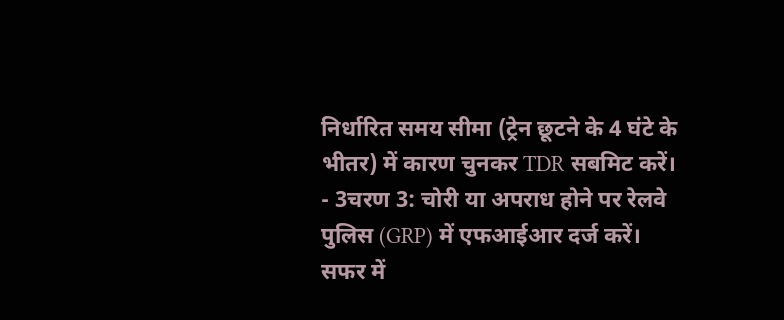निर्धारित समय सीमा (ट्रेन छूटने के 4 घंटे के भीतर) में कारण चुनकर TDR सबमिट करें।
- 3चरण 3: चोरी या अपराध होने पर रेलवे पुलिस (GRP) में एफआईआर दर्ज करें। सफर में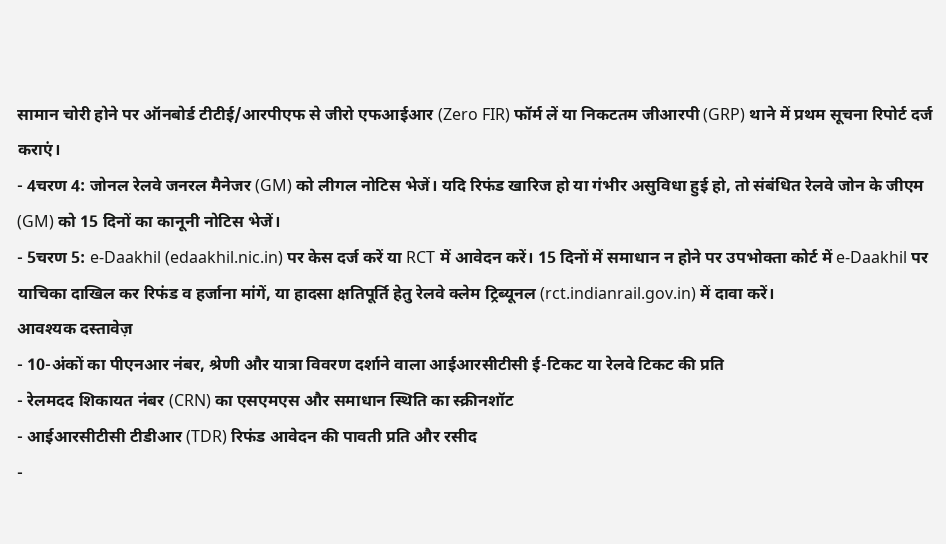सामान चोरी होने पर ऑनबोर्ड टीटीई/आरपीएफ से जीरो एफआईआर (Zero FIR) फॉर्म लें या निकटतम जीआरपी (GRP) थाने में प्रथम सूचना रिपोर्ट दर्ज कराएं।
- 4चरण 4: जोनल रेलवे जनरल मैनेजर (GM) को लीगल नोटिस भेजें। यदि रिफंड खारिज हो या गंभीर असुविधा हुई हो, तो संबंधित रेलवे जोन के जीएम (GM) को 15 दिनों का कानूनी नोटिस भेजें।
- 5चरण 5: e-Daakhil (edaakhil.nic.in) पर केस दर्ज करें या RCT में आवेदन करें। 15 दिनों में समाधान न होने पर उपभोक्ता कोर्ट में e-Daakhil पर याचिका दाखिल कर रिफंड व हर्जाना मांगें, या हादसा क्षतिपूर्ति हेतु रेलवे क्लेम ट्रिब्यूनल (rct.indianrail.gov.in) में दावा करें।
आवश्यक दस्तावेज़
- 10-अंकों का पीएनआर नंबर, श्रेणी और यात्रा विवरण दर्शाने वाला आईआरसीटीसी ई-टिकट या रेलवे टिकट की प्रति
- रेलमदद शिकायत नंबर (CRN) का एसएमएस और समाधान स्थिति का स्क्रीनशॉट
- आईआरसीटीसी टीडीआर (TDR) रिफंड आवेदन की पावती प्रति और रसीद
-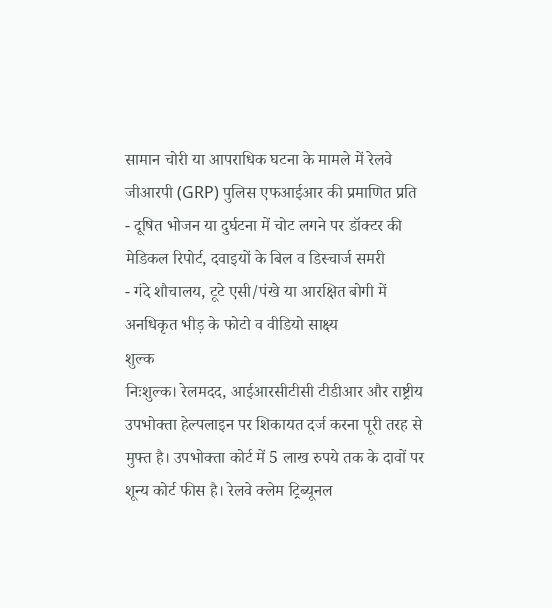सामान चोरी या आपराधिक घटना के मामले में रेलवे जीआरपी (GRP) पुलिस एफआईआर की प्रमाणित प्रति
- दूषित भोजन या दुर्घटना में चोट लगने पर डॉक्टर की मेडिकल रिपोर्ट, दवाइयों के बिल व डिस्चार्ज समरी
- गंदे शौचालय, टूटे एसी/पंखे या आरक्षित बोगी में अनधिकृत भीड़ के फोटो व वीडियो साक्ष्य
शुल्क
निःशुल्क। रेलमदद, आईआरसीटीसी टीडीआर और राष्ट्रीय उपभोक्ता हेल्पलाइन पर शिकायत दर्ज करना पूरी तरह से मुफ्त है। उपभोक्ता कोर्ट में 5 लाख रुपये तक के दावों पर शून्य कोर्ट फीस है। रेलवे क्लेम ट्रिब्यूनल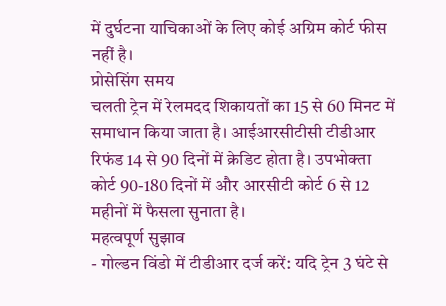में दुर्घटना याचिकाओं के लिए कोई अग्रिम कोर्ट फीस नहीं है।
प्रोसेसिंग समय
चलती ट्रेन में रेलमदद शिकायतों का 15 से 60 मिनट में समाधान किया जाता है। आईआरसीटीसी टीडीआर रिफंड 14 से 90 दिनों में क्रेडिट होता है। उपभोक्ता कोर्ट 90-180 दिनों में और आरसीटी कोर्ट 6 से 12 महीनों में फैसला सुनाता है।
महत्वपूर्ण सुझाव
- गोल्डन विंडो में टीडीआर दर्ज करें: यदि ट्रेन 3 घंटे से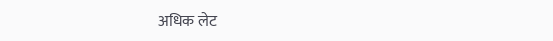अधिक लेट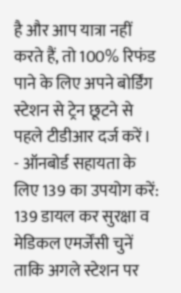है और आप यात्रा नहीं करते हैं, तो 100% रिफंड पाने के लिए अपने बोर्डिंग स्टेशन से ट्रेन छूटने से पहले टीडीआर दर्ज करें।
- ऑनबोर्ड सहायता के लिए 139 का उपयोग करें: 139 डायल कर सुरक्षा व मेडिकल एमर्जेंसी चुनें ताकि अगले स्टेशन पर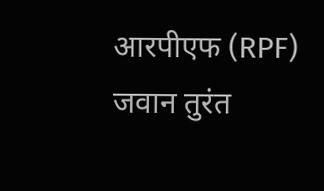आरपीएफ (RPF) जवान तुरंत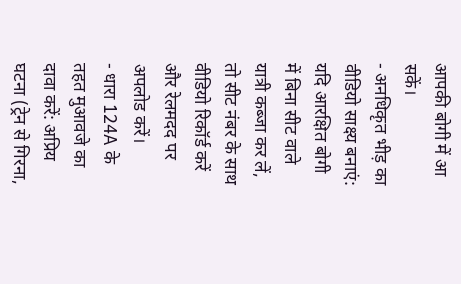आपकी बोगी में आ सकें।
- अनधिकृत भीड़ का वीडियो साक्ष्य बनाएं: यदि आरक्षित बोगी में बिना सीट वाले यात्री कब्जा कर लें, तो सीट नंबर के साथ वीडियो रिकॉर्ड करें और रेलमदद पर अपलोड करें।
- धारा 124A के तहत मुआवजे का दावा करें: अप्रिय घटना (ट्रेन से गिरना,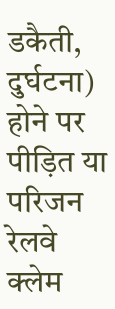डकैती, दुर्घटना) होने पर पीड़ित या परिजन रेलवे क्लेम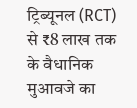ट्रिब्यूनल (RCT) से ₹8 लाख तक के वैधानिक मुआवजे का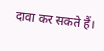दावा कर सकते हैं।